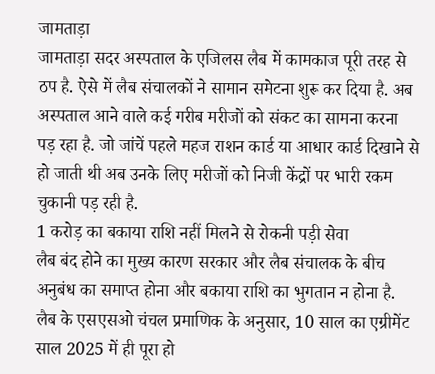जामताड़ा
जामताड़ा सदर अस्पताल के एजिलस लैब में कामकाज पूरी तरह से ठप है. ऐसे में लैब संचालकों ने सामान समेटना शुरू कर दिया है. अब अस्पताल आने वाले कई गरीब मरीजों को संकट का सामना करना पड़ रहा है. जो जांचें पहले महज राशन कार्ड या आधार कार्ड दिखाने से हो जाती थी अब उनके लिए मरीजों को निजी केंद्रों पर भारी रकम चुकानी पड़ रही है.
1 करोड़ का बकाया राशि नहीं मिलने से रोकनी पड़ी सेवा
लैब बंद होने का मुख्य कारण सरकार और लैब संचालक के बीच अनुबंध का समाप्त होना और बकाया राशि का भुगतान न होना है. लैब के एसएसओ चंचल प्रमाणिक के अनुसार, 10 साल का एग्रीमेंट साल 2025 में ही पूरा हो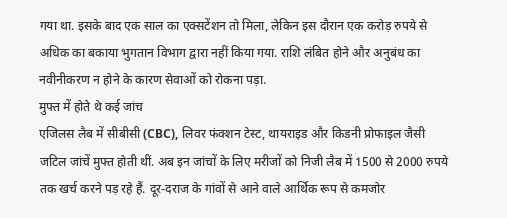गया था. इसके बाद एक साल का एक्सटेंशन तो मिला, लेकिन इस दौरान एक करोड़ रुपये से अधिक का बकाया भुगतान विभाग द्वारा नहीं किया गया. राशि लंबित होने और अनुबंध का नवीनीकरण न होने के कारण सेवाओं को रोकना पड़ा.
मुफ्त में होते थे कई जांच
एजिलस लैब में सीबीसी (CBC), लिवर फंक्शन टेस्ट, थायराइड और किडनी प्रोफाइल जैसी जटिल जांचें मुफ्त होती थीं. अब इन जांचों के लिए मरीजों को निजी लैब में 1500 से 2000 रुपये तक खर्च करने पड़ रहे हैं. दूर-दराज के गांवों से आने वाले आर्थिक रूप से कमजोर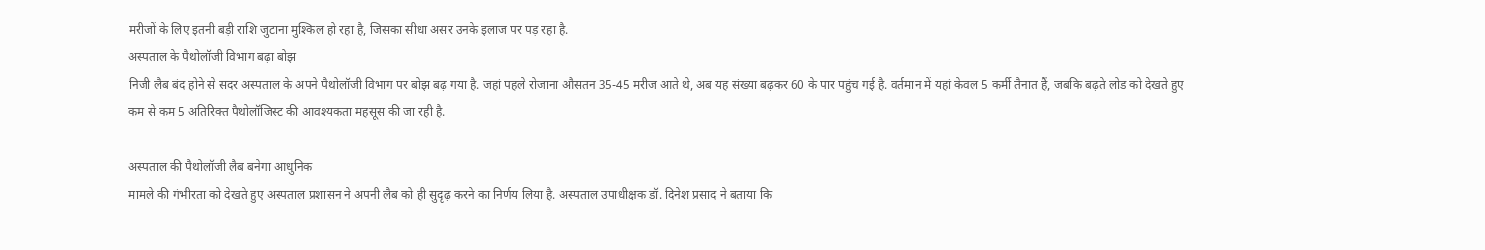मरीजों के लिए इतनी बड़ी राशि जुटाना मुश्किल हो रहा है, जिसका सीधा असर उनके इलाज पर पड़ रहा है.
अस्पताल के पैथोलॉजी विभाग बढ़ा बोझ
निजी लैब बंद होने से सदर अस्पताल के अपने पैथोलॉजी विभाग पर बोझ बढ़ गया है. जहां पहले रोजाना औसतन 35-45 मरीज आते थे, अब यह संख्या बढ़कर 60 के पार पहुंच गई है. वर्तमान में यहां केवल 5 कर्मी तैनात हैं, जबकि बढ़ते लोड को देखते हुए कम से कम 5 अतिरिक्त पैथोलॉजिस्ट की आवश्यकता महसूस की जा रही है.

अस्पताल की पैथोलॉजी लैब बनेगा आधुनिक
मामले की गंभीरता को देखते हुए अस्पताल प्रशासन ने अपनी लैब को ही सुदृढ़ करने का निर्णय लिया है. अस्पताल उपाधीक्षक डॉ. दिनेश प्रसाद ने बताया कि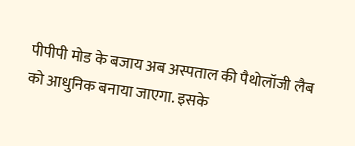पीपीपी मोड के बजाय अब अस्पताल की पैथोलॉजी लैब को आधुनिक बनाया जाएगा. इसके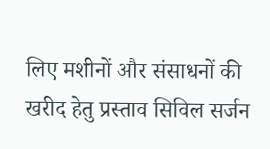लिए मशीनों और संसाधनों की खरीद हेतु प्रस्ताव सिविल सर्जन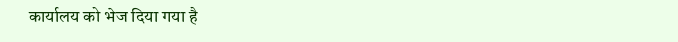कार्यालय को भेज दिया गया है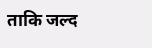ताकि जल्द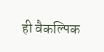ही वैकल्पिक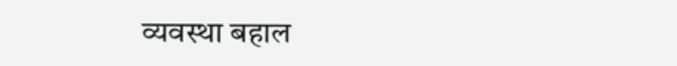व्यवस्था बहाल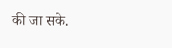की जा सके.